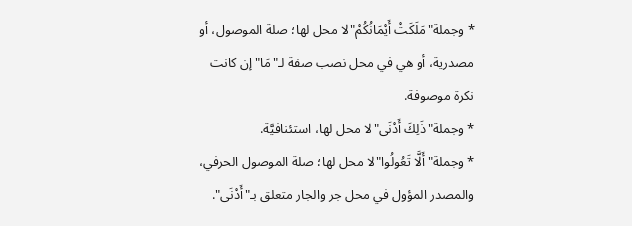* وجملة"مَلَكَتْ أَيْمَانُكُمْ"لا محل لها؛ صلة الموصول، أو مصدرية، أو هي في محل نصب صفة لـ"مَا"إن كانت نكرة موصوفة.
* وجملة"ذَلِكَ أَدْنَى"لا محل لها، استئنافيَّة.
* وجملة"أَلَّا تَعُولُوا"لا محل لها؛ صلة الموصول الحرفي، والمصدر المؤول في محل جر والجار متعلق بـ"أَدْنَى".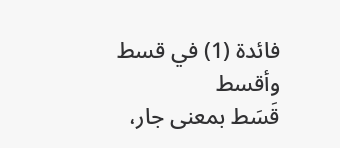فائدة (1) في قسط وأقسط
قَسَط بمعنى جار،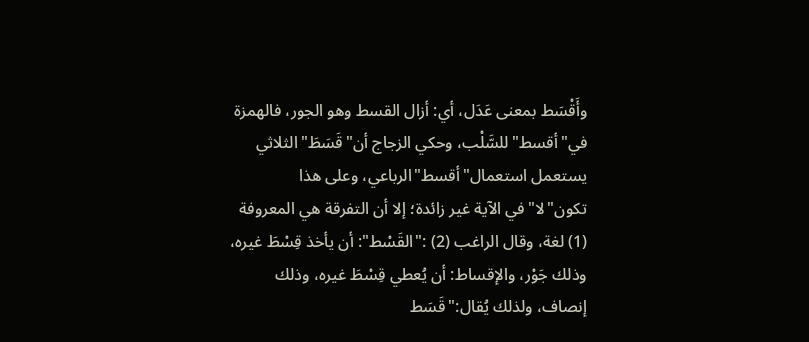وأَقْسَط بمعنى عَدَل، أي: أزال القسط وهو الجور، فالهمزة في"أقسط"للسَّلْب، وحكي الزجاج أن"قَسَطَ"الثلاثي يستعمل استعمال"أقسط"الرباعي، وعلى هذا تكون"لا"في الآية غير زائدة؛ إلا أن التفرقة هي المعروفة (1) لغة، وقال الراغب (2) :"القَسْط": أن يأخذ قِسْطَ غيره، وذلك جَوْر، والإقساط: أن يُعطي قِسْطَ غيره، وذلك إنصاف، ولذلك يُقال:"قَسَط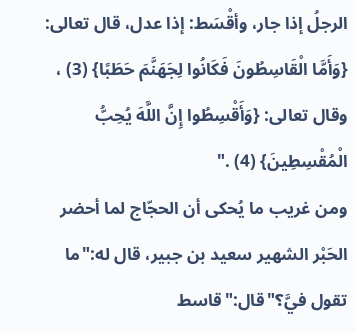الرجلُ إذا جار، وأقْسَط: إذا عدل، قال تعالى: {وَأَمَّا الْقَاسِطُونَ فَكَانُوا لِجَهَنَّمَ حَطَبًا} (3) ، وقال تعالى: {وَأَقْسِطُوا إِنَّ اللَّهَ يُحِبُّ الْمُقْسِطِينَ} (4) ."
ومن غريب ما يُحكى أن الحجّاج لما أحضر الحَبْر الشهير سعيد بن جبير، قال له:"ما تقول فيَّ؟"قال:"قاسط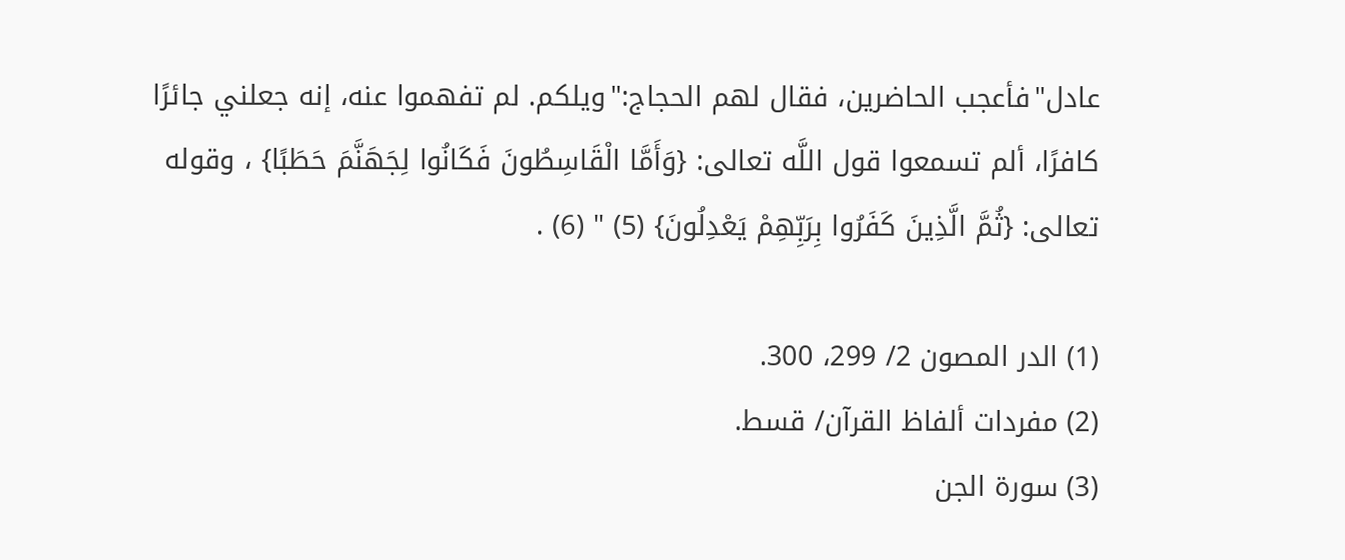عادل"فأعجب الحاضرين، فقال لهم الحجاج:"ويلكم. لم تفهموا عنه، إنه جعلني جائرًا كافرًا، ألم تسمعوا قول اللَّه تعالى: {وَأَمَّا الْقَاسِطُونَ فَكَانُوا لِجَهَنَّمَ حَطَبًا} ، وقوله تعالى: {ثُمَّ الَّذِينَ كَفَرُوا بِرَبِّهِمْ يَعْدِلُونَ} (5) " (6) .

(1) الدر المصون 2/ 299، 300.
(2) مفردات ألفاظ القرآن/ قسط.
(3) سورة الجن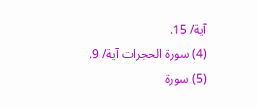آية/ 15.
(4) سورة الحجرات آية/ 9.
(5) سورة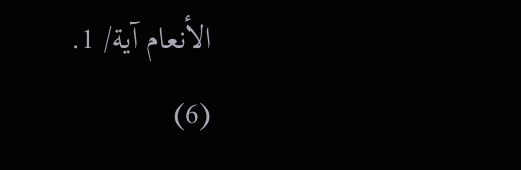الأنعام آية/ 1.
(6)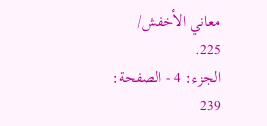معاني الأخفش/ 225.
الجزء: 4 - الصفحة: 239